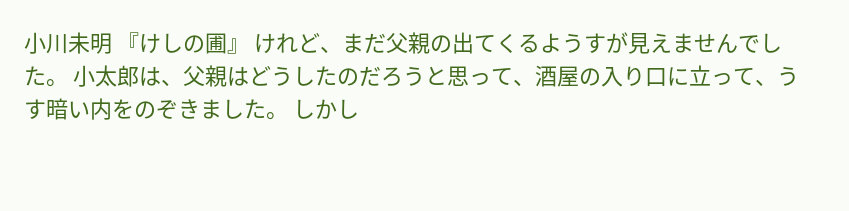小川未明 『けしの圃』 けれど、まだ父親の出てくるようすが見えませんでした。 小太郎は、父親はどうしたのだろうと思って、酒屋の入り口に立って、うす暗い内をのぞきました。 しかし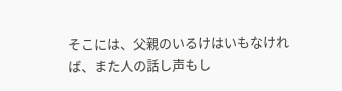そこには、父親のいるけはいもなければ、また人の話し声もし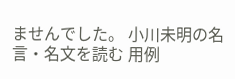ませんでした。 小川未明の名言・名文を読む 用例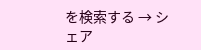を検索する → シェア